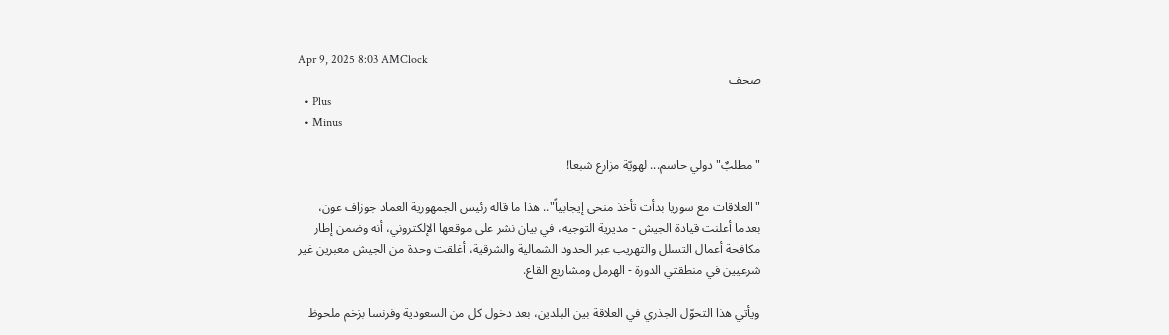Apr 9, 2025 8:03 AMClock
صحف
  • Plus
  • Minus

"مطلبٌ" دولي حاسم... لهويّة مزارع شبعا!

"العلاقات مع سوريا بدأت تأخذ منحى إيجابياً".. هذا ما قاله رئيس الجمهورية العماد جوزاف عون، بعدما أعلنت قيادة الجيش - مديرية التوجيه، في بيان نشر على موقعها الإلكتروني، أنه وضمن إطار مكافحة أعمال التسلل والتهريب عبر الحدود الشمالية والشرقية، أغلقت وحدة من الجيش معبرين غير شرعيين في منطقتي الدورة - الهرمل ومشاريع القاع.

ويأتي هذا التحوّل الجذري في العلاقة بين البلدين، بعد دخول كل من السعودية وفرنسا بزخم ملحوظ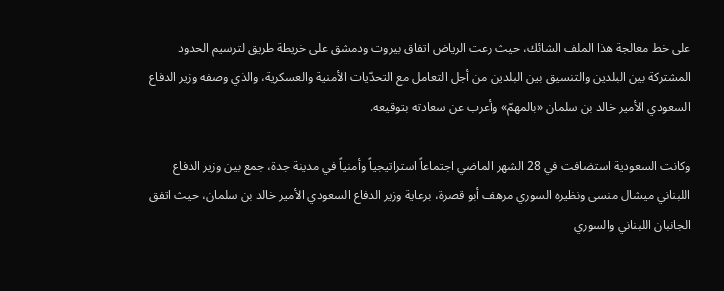على خط معالجة هذا الملف الشائك، حيث رعت الرياض اتفاق بيروت ودمشق على خريطة طريق لترسيم الحدود المشتركة بين البلدين والتنسيق بين البلدين من أجل التعامل مع التحدّيات الأمنية والعسكرية، والذي وصفه وزير الدفاع السعودي الأمير خالد بن سلمان «بالمهمّ» وأعرب عن سعادته بتوقيعه.

وكانت السعودية استضافت في 28 الشهر الماضي اجتماعاً استراتيجياً وأمنياً في مدينة جدة، جمع بين وزير الدفاع اللبناني ميشال منسى ونظيره السوري مرهف أبو قصرة، برعاية وزير الدفاع السعودي الأمير خالد بن سلمان، حيث اتفق الجانبان اللبناني والسوري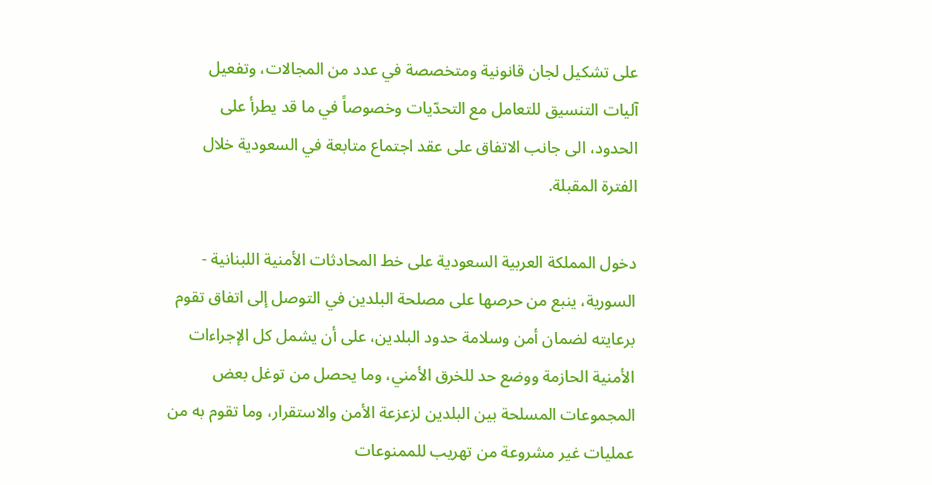على تشكيل لجان قانونية ومتخصصة في عدد من المجالات، وتفعيل آليات التنسيق للتعامل مع التحدّيات وخصوصاً في ما قد يطرأ على الحدود، الى جانب الاتفاق على عقد اجتماع متابعة في السعودية خلال الفترة المقبلة.

دخول المملكة العربية السعودية على خط المحادثات الأمنية اللبنانية - السورية، ينبع من حرصها على مصلحة البلدين في التوصل إلى اتفاق تقوم برعايته لضمان أمن وسلامة حدود البلدين، على أن يشمل كل الإجراءات الأمنية الحازمة ووضع حد للخرق الأمني، وما يحصل من توغل بعض المجموعات المسلحة بين البلدين لزعزعة الأمن والاستقرار، وما تقوم به من عمليات غير مشروعة من تهريب للممنوعات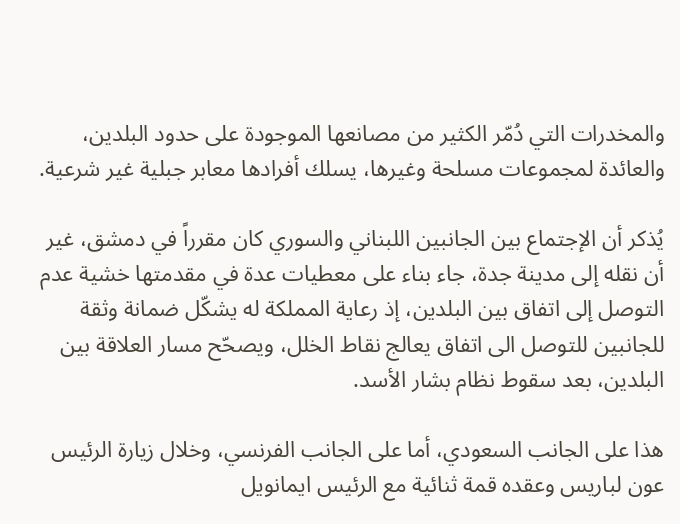والمخدرات التي دُمّر الكثير من مصانعها الموجودة على حدود البلدين، والعائدة لمجموعات مسلحة وغيرها، يسلك أفرادها معابر جبلية غير شرعية.

يُذكر أن الإجتماع بين الجانبين اللبناني والسوري كان مقرراً في دمشق، غير أن نقله إلى مدينة جدة، جاء بناء على معطيات عدة في مقدمتها خشية عدم التوصل إلى اتفاق بين البلدين، إذ رعاية المملكة له يشكّل ضمانة وثقة للجانبين للتوصل الى اتفاق يعالج نقاط الخلل، ويصحّح مسار العلاقة بين البلدين، بعد سقوط نظام بشار الأسد.

هذا على الجانب السعودي، أما على الجانب الفرنسي، وخلال زيارة الرئيس عون لباريس وعقده قمة ثنائية مع الرئيس ايمانويل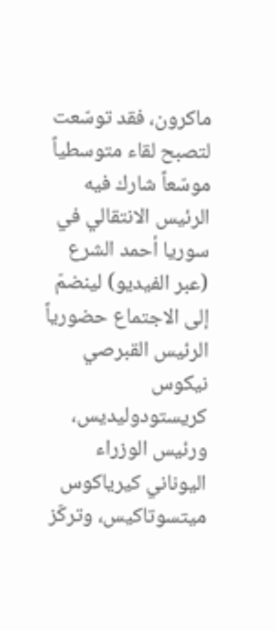ماكرون، فقد توسّعت لتصبح لقاء متوسطياً موسّعاً شارك فيه الرئيس الانتقالي في سوريا أحمد الشرع (عبر الفيديو) لينضمّ إلى الاجتماع حضورياً الرئيس القبرصي نيكوس كريستودوليديس، ورئيس الوزراء اليوناني كيرياكوس ميتسوتاكيس، وتركّز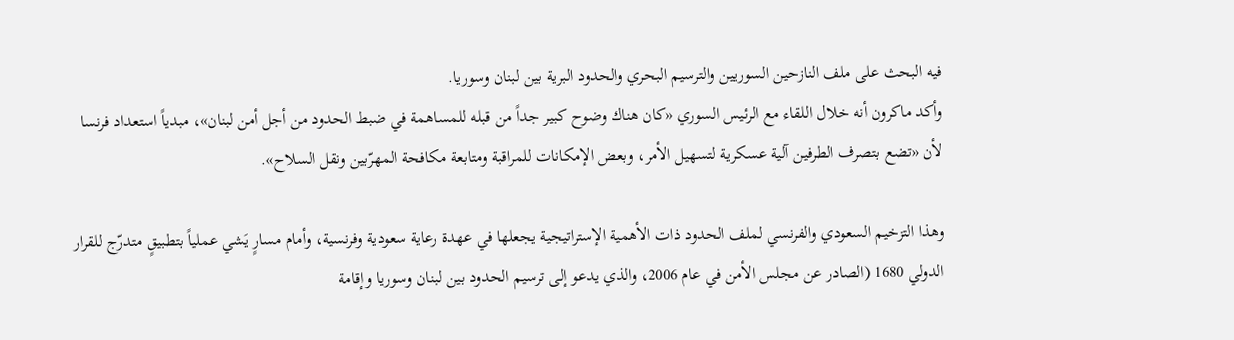فيه البحث على ملف النازحين السوريين والترسيم البحري والحدود البرية بين لبنان وسوريا.
وأكد ماكرون أنه خلال اللقاء مع الرئيس السوري «كان هناك وضوح كبير جداً من قبله للمساهمة في ضبط الحدود من أجل أمن لبنان»، مبدياً استعداد فرنسا لأن «تضع بتصرف الطرفين آلية عسكرية لتسهيل الأمر، وبعض الإمكانات للمراقبة ومتابعة مكافحة المهرّبين ونقل السلاح».

وهذا التزخيم السعودي والفرنسي لملف الحدود ذات الأهمية الإستراتيجية يجعلها في عهدة رعاية سعودية وفرنسية، وأمام مسارٍ يَشي عملياً بتطبيقٍ متدرّج للقرار الدولي 1680 (الصادر عن مجلس الأمن في عام 2006، والذي يدعو إلى ترسيم الحدود بين لبنان وسوريا وإقامة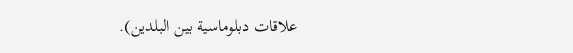علاقات دبلوماسية بين البلدين).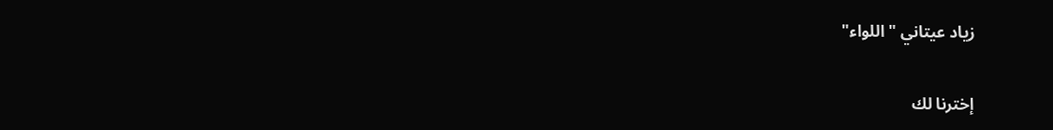زياد عيتاني "اللواء"

إخترنا لك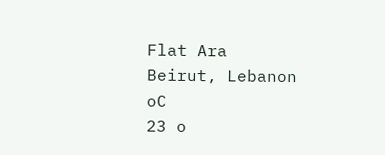Flat Ara
Beirut, Lebanon
oC
23 o